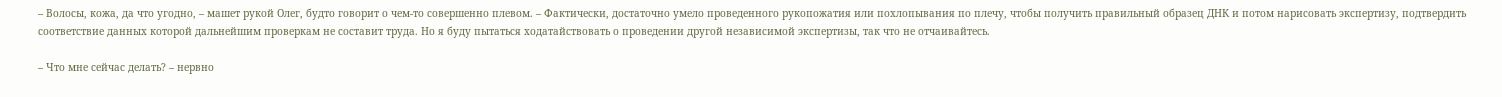– Волосы, кожа, да что угодно, – машет рукой Олег, будто говорит о чем-то совершенно плевом. – Фактически, достаточно умело проведенного рукопожатия или похлопывания по плечу, чтобы получить правильный образец ДНК и потом нарисовать экспертизу, подтвердить соответствие данных которой дальнейшим проверкам не составит труда. Но я буду пытаться ходатайствовать о проведении другой независимой экспертизы, так что не отчаивайтесь.

– Что мне сейчас делать? – нервно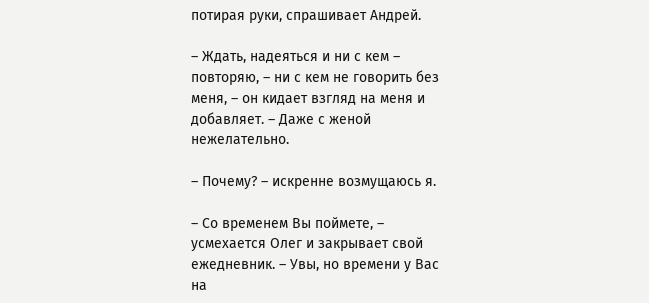потирая руки, спрашивает Андрей.

– Ждать, надеяться и ни с кем – повторяю, – ни с кем не говорить без меня, – он кидает взгляд на меня и добавляет. – Даже с женой нежелательно.

– Почему? – искренне возмущаюсь я.

– Со временем Вы поймете, – усмехается Олег и закрывает свой ежедневник. – Увы, но времени у Вас на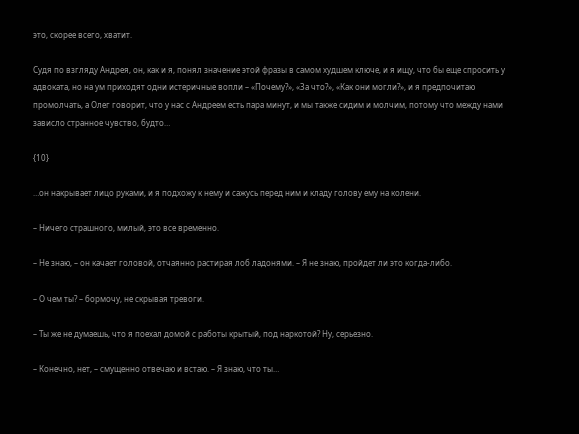это, скорее всего, хватит.

Судя по взгляду Андрея, он, как и я, понял значение этой фразы в самом худшем ключе, и я ищу, что бы еще спросить у адвоката, но на ум приходят одни истеричные вопли – «Почему?», «За что?», «Как они могли?», и я предпочитаю промолчать, а Олег говорит, что у нас с Андреем есть пара минут, и мы также сидим и молчим, потому что между нами зависло странное чувство, будто…

{10}

…он накрывает лицо руками, и я подхожу к нему и сажусь перед ним и кладу голову ему на колени.

– Ничего страшного, милый, это все временно.

– Не знаю, – он качает головой, отчаянно растирая лоб ладонями. – Я не знаю, пройдет ли это когда-либо.

– О чем ты? – бормочу, не скрывая тревоги.

– Ты же не думаешь, что я поехал домой с работы крытый, под наркотой? Ну, серьезно.

– Конечно, нет, – смущенно отвечаю и встаю. – Я знаю, что ты…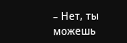– Нет, ты можешь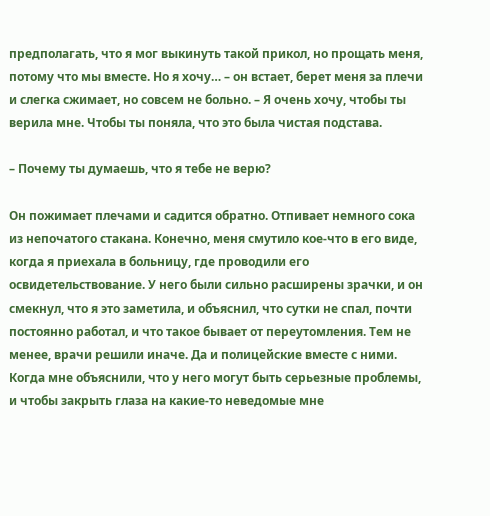предполагать, что я мог выкинуть такой прикол, но прощать меня, потому что мы вместе. Но я хочу… – он встает, берет меня за плечи и слегка сжимает, но совсем не больно. – Я очень хочу, чтобы ты верила мне. Чтобы ты поняла, что это была чистая подстава.

– Почему ты думаешь, что я тебе не верю?

Он пожимает плечами и садится обратно. Отпивает немного сока из непочатого стакана. Конечно, меня смутило кое-что в его виде, когда я приехала в больницу, где проводили его освидетельствование. У него были сильно расширены зрачки, и он смекнул, что я это заметила, и объяснил, что сутки не спал, почти постоянно работал, и что такое бывает от переутомления. Тем не менее, врачи решили иначе. Да и полицейские вместе с ними. Когда мне объяснили, что у него могут быть серьезные проблемы, и чтобы закрыть глаза на какие-то неведомые мне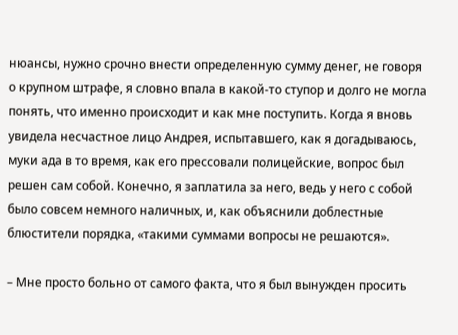нюансы, нужно срочно внести определенную сумму денег, не говоря о крупном штрафе, я словно впала в какой-то ступор и долго не могла понять, что именно происходит и как мне поступить. Когда я вновь увидела несчастное лицо Андрея, испытавшего, как я догадываюсь, муки ада в то время, как его прессовали полицейские, вопрос был решен сам собой. Конечно, я заплатила за него, ведь у него с собой было совсем немного наличных, и, как объяснили доблестные блюстители порядка, «такими суммами вопросы не решаются».

– Мне просто больно от самого факта, что я был вынужден просить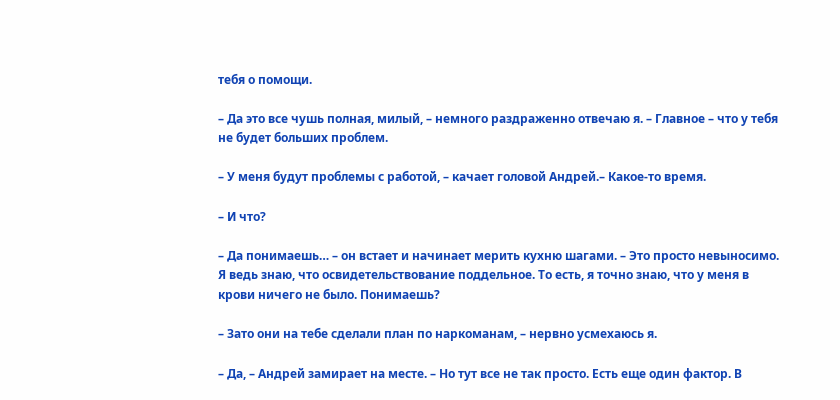тебя о помощи.

– Да это все чушь полная, милый, – немного раздраженно отвечаю я. – Главное – что у тебя не будет больших проблем.

– У меня будут проблемы с работой, – качает головой Андрей.– Какое-то время.

– И что?

– Да понимаешь… – он встает и начинает мерить кухню шагами. – Это просто невыносимо. Я ведь знаю, что освидетельствование поддельное. То есть, я точно знаю, что у меня в крови ничего не было. Понимаешь?

– Зато они на тебе сделали план по наркоманам, – нервно усмехаюсь я.

– Да, – Андрей замирает на месте. – Но тут все не так просто. Есть еще один фактор. В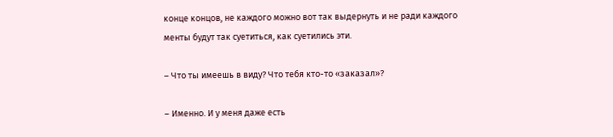конце концов, не каждого можно вот так выдернуть и не ради каждого менты будут так суетиться, как суетились эти.

– Что ты имеешь в виду? Что тебя кто-то «заказал»?

– Именно. И у меня даже есть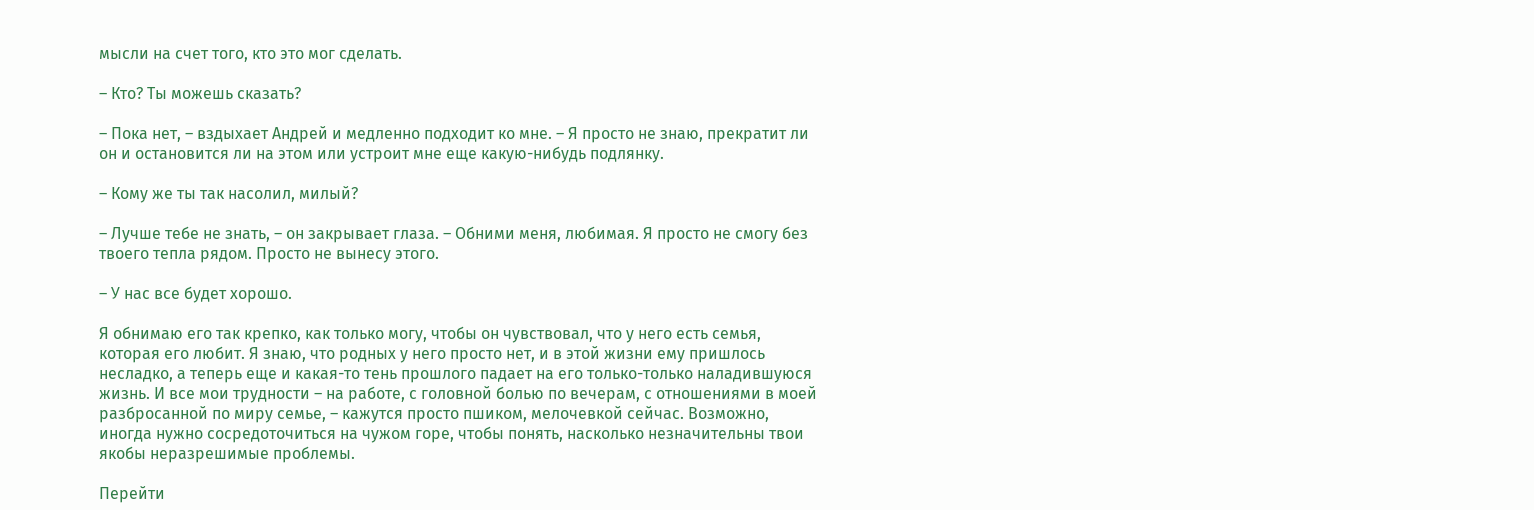мысли на счет того, кто это мог сделать.

– Кто? Ты можешь сказать?

– Пока нет, – вздыхает Андрей и медленно подходит ко мне. – Я просто не знаю, прекратит ли он и остановится ли на этом или устроит мне еще какую-нибудь подлянку.

– Кому же ты так насолил, милый?

– Лучше тебе не знать, – он закрывает глаза. – Обними меня, любимая. Я просто не смогу без твоего тепла рядом. Просто не вынесу этого.

– У нас все будет хорошо.

Я обнимаю его так крепко, как только могу, чтобы он чувствовал, что у него есть семья, которая его любит. Я знаю, что родных у него просто нет, и в этой жизни ему пришлось несладко, а теперь еще и какая-то тень прошлого падает на его только-только наладившуюся жизнь. И все мои трудности – на работе, с головной болью по вечерам, с отношениями в моей разбросанной по миру семье, – кажутся просто пшиком, мелочевкой сейчас. Возможно, иногда нужно сосредоточиться на чужом горе, чтобы понять, насколько незначительны твои якобы неразрешимые проблемы.

Перейти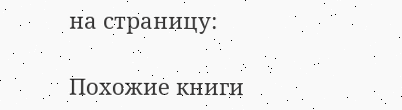на страницу:

Похожие книги